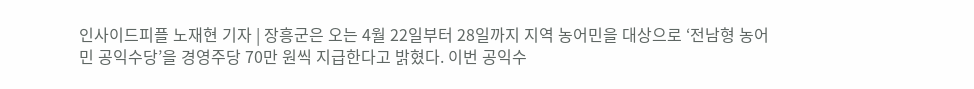인사이드피플 노재현 기자 | 장흥군은 오는 4월 22일부터 28일까지 지역 농어민을 대상으로 ‘전남형 농어민 공익수당’을 경영주당 70만 원씩 지급한다고 밝혔다. 이번 공익수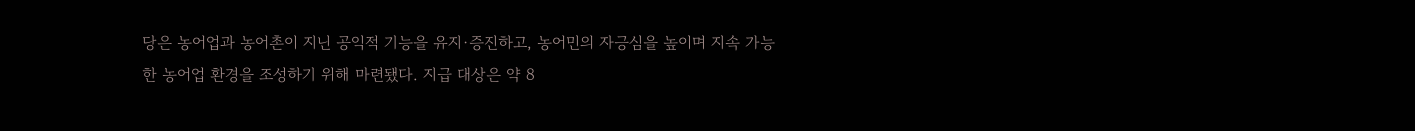당은 농어업과 농어촌이 지닌 공익적 기능을 유지·증진하고, 농어민의 자긍심을 높이며 지속 가능한 농어업 환경을 조성하기 위해 마련됐다. 지급 대상은 약 8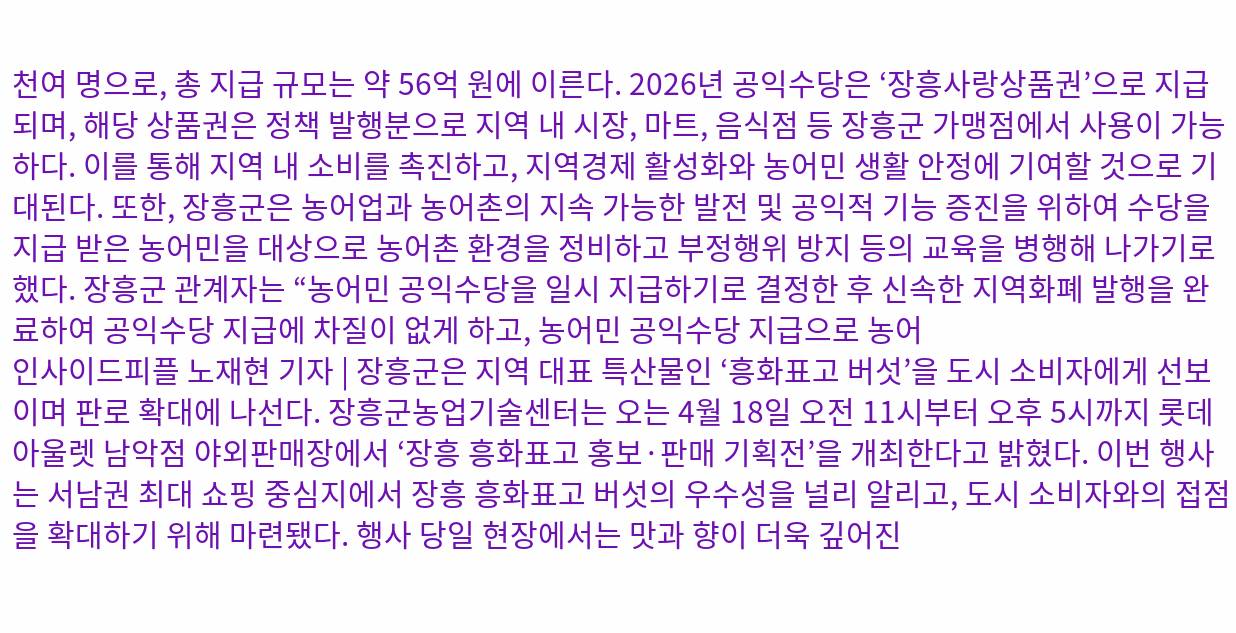천여 명으로, 총 지급 규모는 약 56억 원에 이른다. 2026년 공익수당은 ‘장흥사랑상품권’으로 지급되며, 해당 상품권은 정책 발행분으로 지역 내 시장, 마트, 음식점 등 장흥군 가맹점에서 사용이 가능하다. 이를 통해 지역 내 소비를 촉진하고, 지역경제 활성화와 농어민 생활 안정에 기여할 것으로 기대된다. 또한, 장흥군은 농어업과 농어촌의 지속 가능한 발전 및 공익적 기능 증진을 위하여 수당을 지급 받은 농어민을 대상으로 농어촌 환경을 정비하고 부정행위 방지 등의 교육을 병행해 나가기로 했다. 장흥군 관계자는 “농어민 공익수당을 일시 지급하기로 결정한 후 신속한 지역화폐 발행을 완료하여 공익수당 지급에 차질이 없게 하고, 농어민 공익수당 지급으로 농어
인사이드피플 노재현 기자 | 장흥군은 지역 대표 특산물인 ‘흥화표고 버섯’을 도시 소비자에게 선보이며 판로 확대에 나선다. 장흥군농업기술센터는 오는 4월 18일 오전 11시부터 오후 5시까지 롯데아울렛 남악점 야외판매장에서 ‘장흥 흥화표고 홍보·판매 기획전’을 개최한다고 밝혔다. 이번 행사는 서남권 최대 쇼핑 중심지에서 장흥 흥화표고 버섯의 우수성을 널리 알리고, 도시 소비자와의 접점을 확대하기 위해 마련됐다. 행사 당일 현장에서는 맛과 향이 더욱 깊어진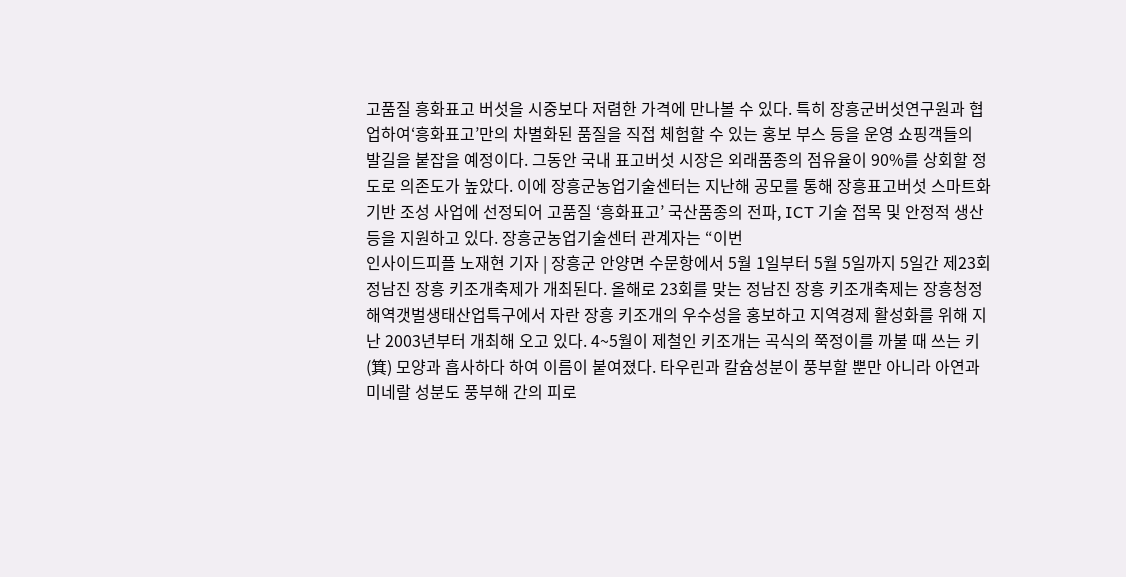고품질 흥화표고 버섯을 시중보다 저렴한 가격에 만나볼 수 있다. 특히 장흥군버섯연구원과 협업하여‘흥화표고’만의 차별화된 품질을 직접 체험할 수 있는 홍보 부스 등을 운영 쇼핑객들의 발길을 붙잡을 예정이다. 그동안 국내 표고버섯 시장은 외래품종의 점유율이 90%를 상회할 정도로 의존도가 높았다. 이에 장흥군농업기술센터는 지난해 공모를 통해 장흥표고버섯 스마트화 기반 조성 사업에 선정되어 고품질 ‘흥화표고’ 국산품종의 전파, ICT 기술 접목 및 안정적 생산 등을 지원하고 있다. 장흥군농업기술센터 관계자는 “이번
인사이드피플 노재현 기자 | 장흥군 안양면 수문항에서 5월 1일부터 5월 5일까지 5일간 제23회 정남진 장흥 키조개축제가 개최된다. 올해로 23회를 맞는 정남진 장흥 키조개축제는 장흥청정해역갯벌생태산업특구에서 자란 장흥 키조개의 우수성을 홍보하고 지역경제 활성화를 위해 지난 2003년부터 개최해 오고 있다. 4~5월이 제철인 키조개는 곡식의 쭉정이를 까불 때 쓰는 키(箕) 모양과 흡사하다 하여 이름이 붙여졌다. 타우린과 칼슘성분이 풍부할 뿐만 아니라 아연과 미네랄 성분도 풍부해 간의 피로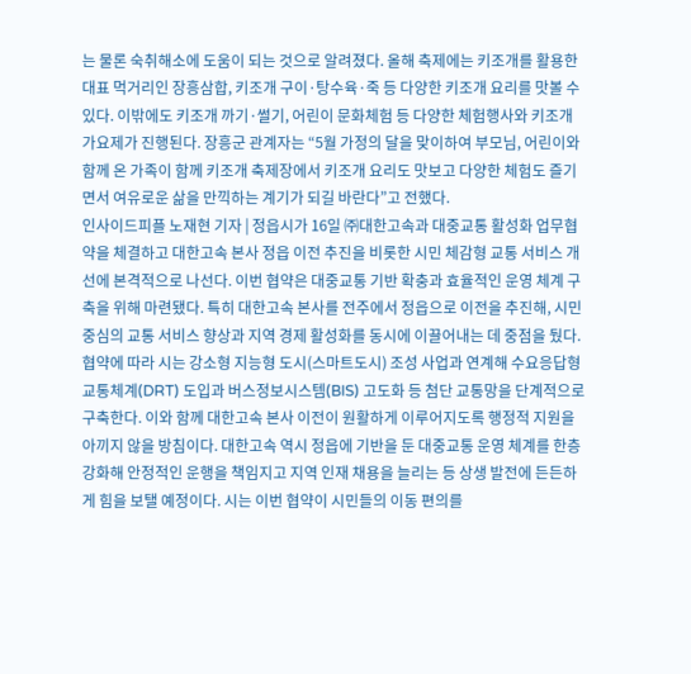는 물론 숙취해소에 도움이 되는 것으로 알려졌다. 올해 축제에는 키조개를 활용한 대표 먹거리인 장흥삼합, 키조개 구이·탕수육·죽 등 다양한 키조개 요리를 맛볼 수 있다. 이밖에도 키조개 까기·썰기, 어린이 문화체험 등 다양한 체험행사와 키조개 가요제가 진행된다. 장흥군 관계자는 “5월 가정의 달을 맞이하여 부모님, 어린이와 함께 온 가족이 함께 키조개 축제장에서 키조개 요리도 맛보고 다양한 체험도 즐기면서 여유로운 삶을 만끽하는 계기가 되길 바란다”고 전했다.
인사이드피플 노재현 기자 | 정읍시가 16일 ㈜대한고속과 대중교통 활성화 업무협약을 체결하고 대한고속 본사 정읍 이전 추진을 비롯한 시민 체감형 교통 서비스 개선에 본격적으로 나선다. 이번 협약은 대중교통 기반 확충과 효율적인 운영 체계 구축을 위해 마련됐다. 특히 대한고속 본사를 전주에서 정읍으로 이전을 추진해, 시민 중심의 교통 서비스 향상과 지역 경제 활성화를 동시에 이끌어내는 데 중점을 뒀다. 협약에 따라 시는 강소형 지능형 도시(스마트도시) 조성 사업과 연계해 수요응답형 교통체계(DRT) 도입과 버스정보시스템(BIS) 고도화 등 첨단 교통망을 단계적으로 구축한다. 이와 함께 대한고속 본사 이전이 원활하게 이루어지도록 행정적 지원을 아끼지 않을 방침이다. 대한고속 역시 정읍에 기반을 둔 대중교통 운영 체계를 한층 강화해 안정적인 운행을 책임지고 지역 인재 채용을 늘리는 등 상생 발전에 든든하게 힘을 보탤 예정이다. 시는 이번 협약이 시민들의 이동 편의를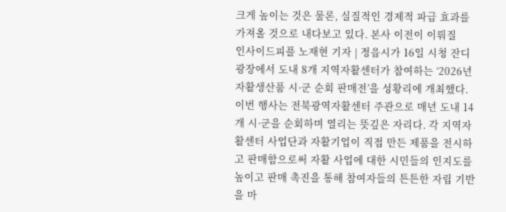크게 높이는 것은 물론, 실질적인 경제적 파급 효과를 가져올 것으로 내다보고 있다. 본사 이전이 이뤄질
인사이드피플 노재현 기자 | 정읍시가 16일 시청 잔디광장에서 도내 8개 지역자활센터가 참여하는 ‘2026년 자활생산품 시·군 순회 판매전’을 성황리에 개최했다. 이번 행사는 전북광역자활센터 주관으로 매년 도내 14개 시·군을 순회하며 열리는 뜻깊은 자리다. 각 지역자활센터 사업단과 자활기업이 직접 만든 제품을 전시하고 판매함으로써 자활 사업에 대한 시민들의 인지도를 높이고 판매 촉진을 통해 참여자들의 튼튼한 자립 기반을 마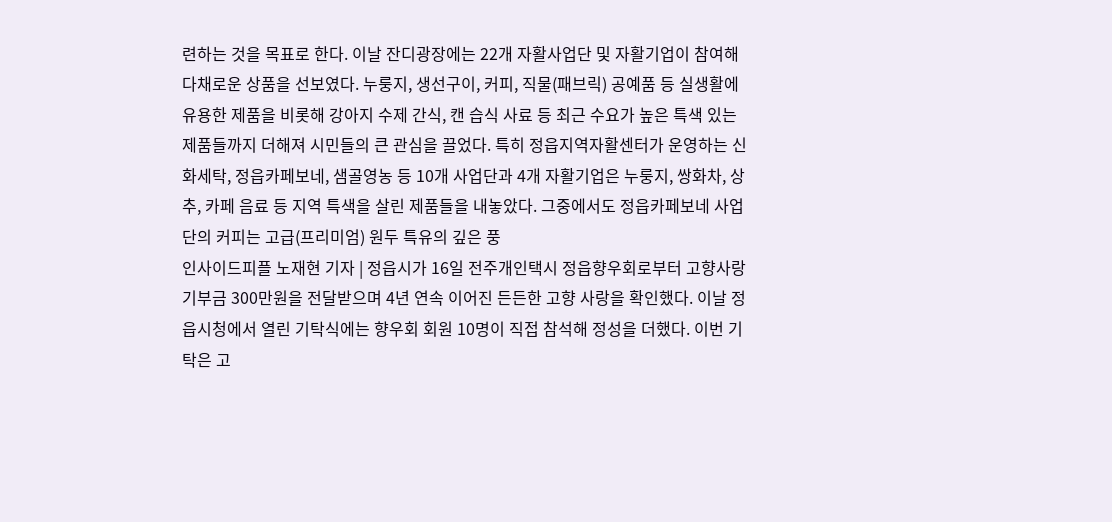련하는 것을 목표로 한다. 이날 잔디광장에는 22개 자활사업단 및 자활기업이 참여해 다채로운 상품을 선보였다. 누룽지, 생선구이, 커피, 직물(패브릭) 공예품 등 실생활에 유용한 제품을 비롯해 강아지 수제 간식, 캔 습식 사료 등 최근 수요가 높은 특색 있는 제품들까지 더해져 시민들의 큰 관심을 끌었다. 특히 정읍지역자활센터가 운영하는 신화세탁, 정읍카페보네, 샘골영농 등 10개 사업단과 4개 자활기업은 누룽지, 쌍화차, 상추, 카페 음료 등 지역 특색을 살린 제품들을 내놓았다. 그중에서도 정읍카페보네 사업단의 커피는 고급(프리미엄) 원두 특유의 깊은 풍
인사이드피플 노재현 기자 | 정읍시가 16일 전주개인택시 정읍향우회로부터 고향사랑기부금 300만원을 전달받으며 4년 연속 이어진 든든한 고향 사랑을 확인했다. 이날 정읍시청에서 열린 기탁식에는 향우회 회원 10명이 직접 참석해 정성을 더했다. 이번 기탁은 고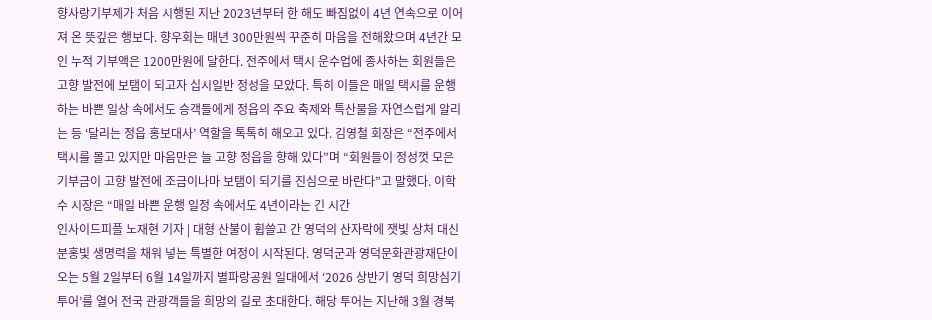향사랑기부제가 처음 시행된 지난 2023년부터 한 해도 빠짐없이 4년 연속으로 이어져 온 뜻깊은 행보다. 향우회는 매년 300만원씩 꾸준히 마음을 전해왔으며 4년간 모인 누적 기부액은 1200만원에 달한다. 전주에서 택시 운수업에 종사하는 회원들은 고향 발전에 보탬이 되고자 십시일반 정성을 모았다. 특히 이들은 매일 택시를 운행하는 바쁜 일상 속에서도 승객들에게 정읍의 주요 축제와 특산물을 자연스럽게 알리는 등 ‘달리는 정읍 홍보대사’ 역할을 톡톡히 해오고 있다. 김영철 회장은 “전주에서 택시를 몰고 있지만 마음만은 늘 고향 정읍을 향해 있다”며 “회원들이 정성껏 모은 기부금이 고향 발전에 조금이나마 보탬이 되기를 진심으로 바란다”고 말했다. 이학수 시장은 “매일 바쁜 운행 일정 속에서도 4년이라는 긴 시간
인사이드피플 노재현 기자 | 대형 산불이 휩쓸고 간 영덕의 산자락에 잿빛 상처 대신 분홍빛 생명력을 채워 넣는 특별한 여정이 시작된다. 영덕군과 영덕문화관광재단이 오는 5월 2일부터 6월 14일까지 별파랑공원 일대에서 ‘2026 상반기 영덕 희망심기 투어’를 열어 전국 관광객들을 희망의 길로 초대한다. 해당 투어는 지난해 3월 경북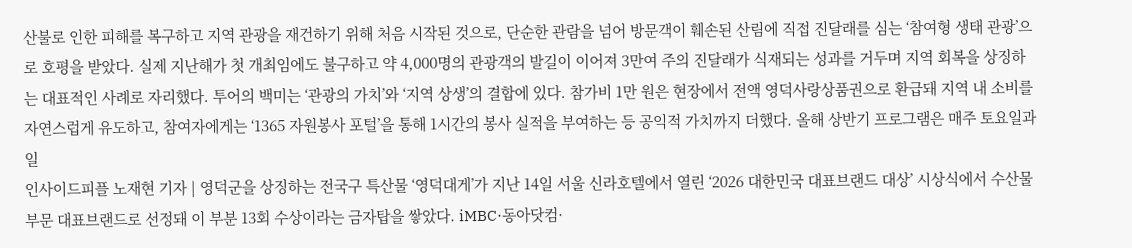산불로 인한 피해를 복구하고 지역 관광을 재건하기 위해 처음 시작된 것으로, 단순한 관람을 넘어 방문객이 훼손된 산림에 직접 진달래를 심는 ‘참여형 생태 관광’으로 호평을 받았다. 실제 지난해가 첫 개최임에도 불구하고 약 4,000명의 관광객의 발길이 이어져 3만여 주의 진달래가 식재되는 성과를 거두며 지역 회복을 상징하는 대표적인 사례로 자리했다. 투어의 백미는 ‘관광의 가치’와 ‘지역 상생’의 결합에 있다. 참가비 1만 원은 현장에서 전액 영덕사랑상품권으로 환급돼 지역 내 소비를 자연스럽게 유도하고, 참여자에게는 ‘1365 자원봉사 포털’을 통해 1시간의 봉사 실적을 부여하는 등 공익적 가치까지 더했다. 올해 상반기 프로그램은 매주 토요일과 일
인사이드피플 노재현 기자 | 영덕군을 상징하는 전국구 특산물 ‘영덕대게’가 지난 14일 서울 신라호텔에서 열린 ‘2026 대한민국 대표브랜드 대상’ 시상식에서 수산물 부문 대표브랜드로 선정돼 이 부분 13회 수상이라는 금자탑을 쌓았다. iMBC·동아닷컴·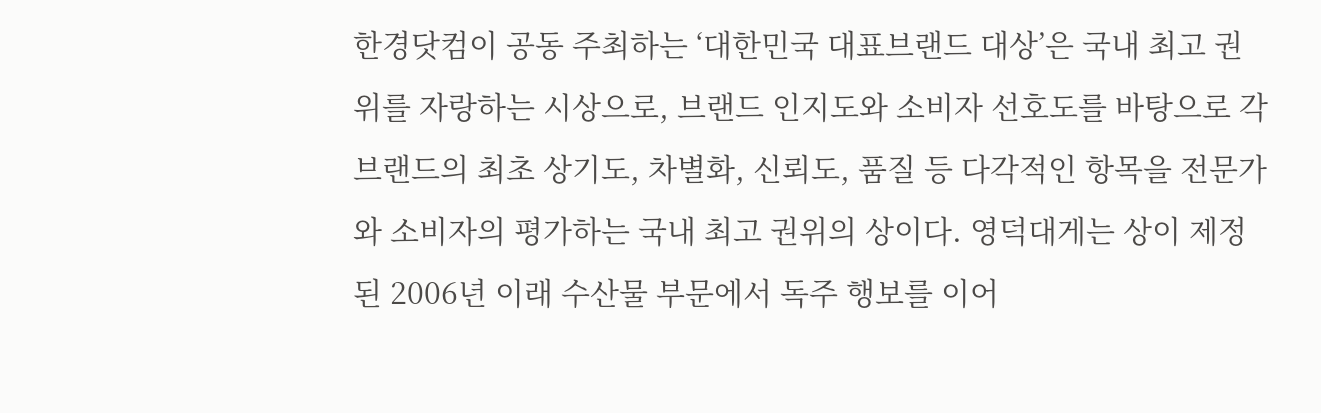한경닷컴이 공동 주최하는 ‘대한민국 대표브랜드 대상’은 국내 최고 권위를 자랑하는 시상으로, 브랜드 인지도와 소비자 선호도를 바탕으로 각 브랜드의 최초 상기도, 차별화, 신뢰도, 품질 등 다각적인 항목을 전문가와 소비자의 평가하는 국내 최고 권위의 상이다. 영덕대게는 상이 제정된 2006년 이래 수산물 부문에서 독주 행보를 이어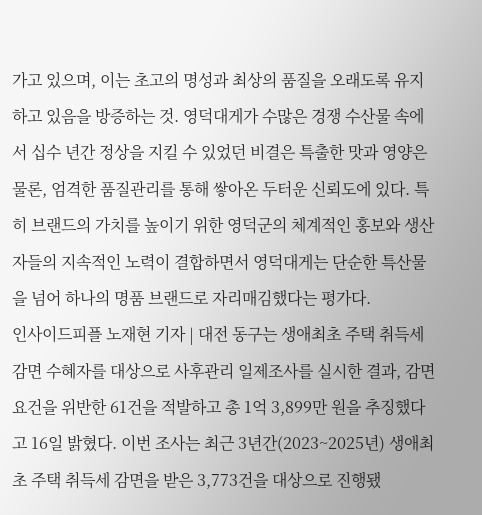가고 있으며, 이는 초고의 명성과 최상의 품질을 오래도록 유지하고 있음을 방증하는 것. 영덕대게가 수많은 경쟁 수산물 속에서 십수 년간 정상을 지킬 수 있었던 비결은 특출한 맛과 영양은 물론, 엄격한 품질관리를 통해 쌓아온 두터운 신뢰도에 있다. 특히 브랜드의 가치를 높이기 위한 영덕군의 체계적인 홍보와 생산자들의 지속적인 노력이 결합하면서 영덕대게는 단순한 특산물을 넘어 하나의 명품 브랜드로 자리매김했다는 평가다.
인사이드피플 노재현 기자 | 대전 동구는 생애최초 주택 취득세 감면 수혜자를 대상으로 사후관리 일제조사를 실시한 결과, 감면 요건을 위반한 61건을 적발하고 총 1억 3,899만 원을 추징했다고 16일 밝혔다. 이번 조사는 최근 3년간(2023~2025년) 생애최초 주택 취득세 감면을 받은 3,773건을 대상으로 진행됐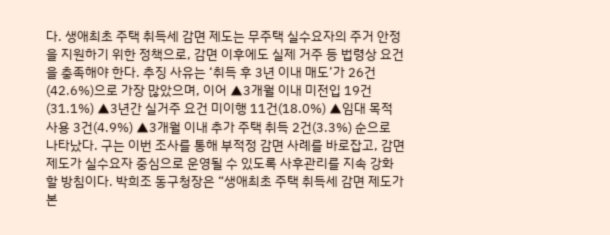다. 생애최초 주택 취득세 감면 제도는 무주택 실수요자의 주거 안정을 지원하기 위한 정책으로, 감면 이후에도 실제 거주 등 법령상 요건을 충족해야 한다. 추징 사유는 ‘취득 후 3년 이내 매도’가 26건(42.6%)으로 가장 많았으며, 이어 ▲3개월 이내 미전입 19건(31.1%) ▲3년간 실거주 요건 미이행 11건(18.0%) ▲임대 목적 사용 3건(4.9%) ▲3개월 이내 추가 주택 취득 2건(3.3%) 순으로 나타났다. 구는 이번 조사를 통해 부적정 감면 사례를 바로잡고, 감면 제도가 실수요자 중심으로 운영될 수 있도록 사후관리를 지속 강화할 방침이다. 박희조 동구청장은 “생애최초 주택 취득세 감면 제도가 본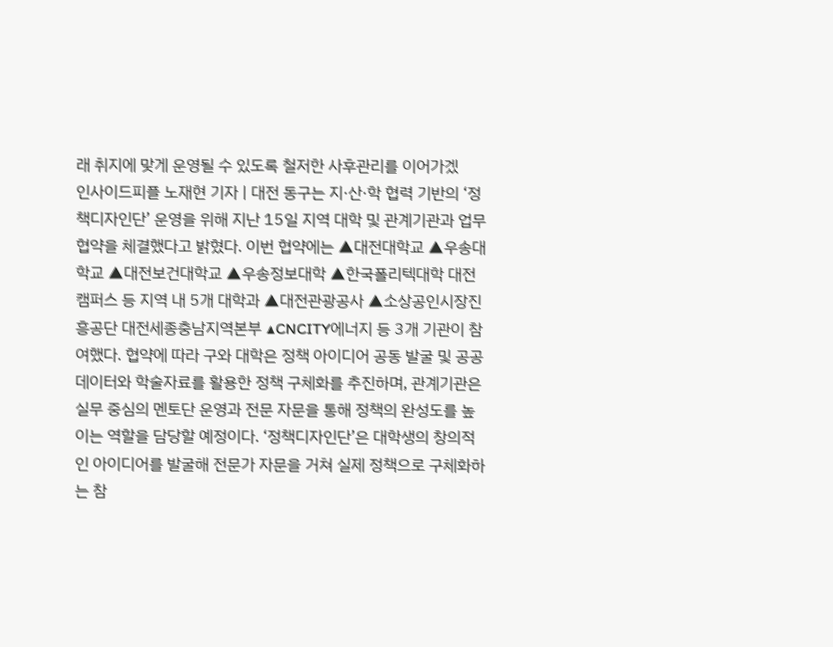래 취지에 맞게 운영될 수 있도록 철저한 사후관리를 이어가겠
인사이드피플 노재현 기자 | 대전 동구는 지·산·학 협력 기반의 ‘정책디자인단’ 운영을 위해 지난 15일 지역 대학 및 관계기관과 업무협약을 체결했다고 밝혔다. 이번 협약에는 ▲대전대학교 ▲우송대학교 ▲대전보건대학교 ▲우송정보대학 ▲한국폴리텍대학 대전캠퍼스 등 지역 내 5개 대학과 ▲대전관광공사 ▲소상공인시장진흥공단 대전세종충남지역본부 ▲CNCITY에너지 등 3개 기관이 참여했다. 협약에 따라 구와 대학은 정책 아이디어 공동 발굴 및 공공데이터와 학술자료를 활용한 정책 구체화를 추진하며, 관계기관은 실무 중심의 멘토단 운영과 전문 자문을 통해 정책의 완성도를 높이는 역할을 담당할 예정이다. ‘정책디자인단’은 대학생의 창의적인 아이디어를 발굴해 전문가 자문을 거쳐 실제 정책으로 구체화하는 참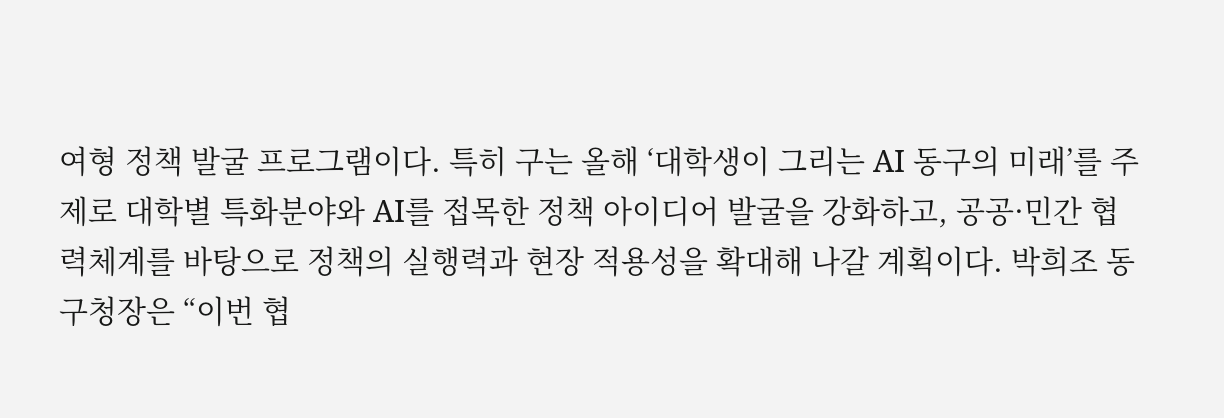여형 정책 발굴 프로그램이다. 특히 구는 올해 ‘대학생이 그리는 AI 동구의 미래’를 주제로 대학별 특화분야와 AI를 접목한 정책 아이디어 발굴을 강화하고, 공공·민간 협력체계를 바탕으로 정책의 실행력과 현장 적용성을 확대해 나갈 계획이다. 박희조 동구청장은 “이번 협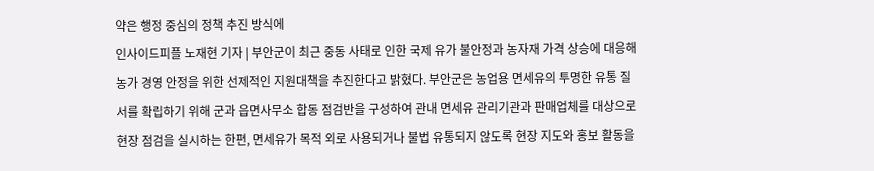약은 행정 중심의 정책 추진 방식에
인사이드피플 노재현 기자 | 부안군이 최근 중동 사태로 인한 국제 유가 불안정과 농자재 가격 상승에 대응해 농가 경영 안정을 위한 선제적인 지원대책을 추진한다고 밝혔다. 부안군은 농업용 면세유의 투명한 유통 질서를 확립하기 위해 군과 읍면사무소 합동 점검반을 구성하여 관내 면세유 관리기관과 판매업체를 대상으로 현장 점검을 실시하는 한편, 면세유가 목적 외로 사용되거나 불법 유통되지 않도록 현장 지도와 홍보 활동을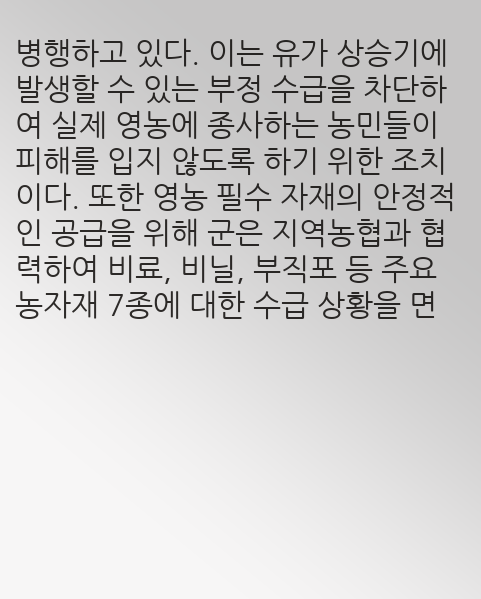병행하고 있다. 이는 유가 상승기에 발생할 수 있는 부정 수급을 차단하여 실제 영농에 종사하는 농민들이 피해를 입지 않도록 하기 위한 조치이다. 또한 영농 필수 자재의 안정적인 공급을 위해 군은 지역농협과 협력하여 비료, 비닐, 부직포 등 주요 농자재 7종에 대한 수급 상황을 면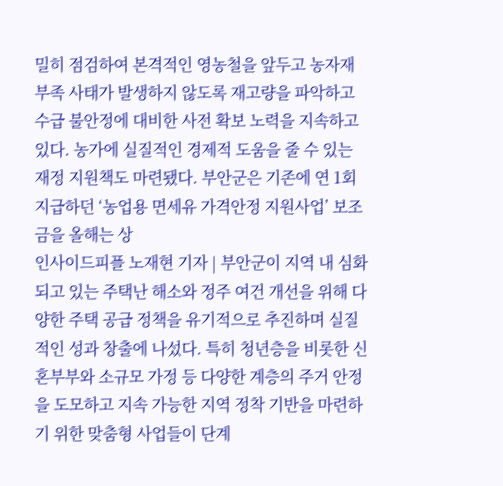밀히 점검하여 본격적인 영농철을 앞두고 농자재 부족 사태가 발생하지 않도록 재고량을 파악하고 수급 불안정에 대비한 사전 확보 노력을 지속하고 있다. 농가에 실질적인 경제적 도움을 줄 수 있는 재정 지원책도 마련됐다. 부안군은 기존에 연 1회 지급하던 ‘농업용 면세유 가격안정 지원사업’ 보조금을 올해는 상
인사이드피플 노재현 기자 | 부안군이 지역 내 심화되고 있는 주택난 해소와 정주 여건 개선을 위해 다양한 주택 공급 정책을 유기적으로 추진하며 실질적인 성과 창출에 나섰다. 특히 청년층을 비롯한 신혼부부와 소규모 가정 등 다양한 계층의 주거 안정을 도모하고 지속 가능한 지역 정착 기반을 마련하기 위한 맞춤형 사업들이 단계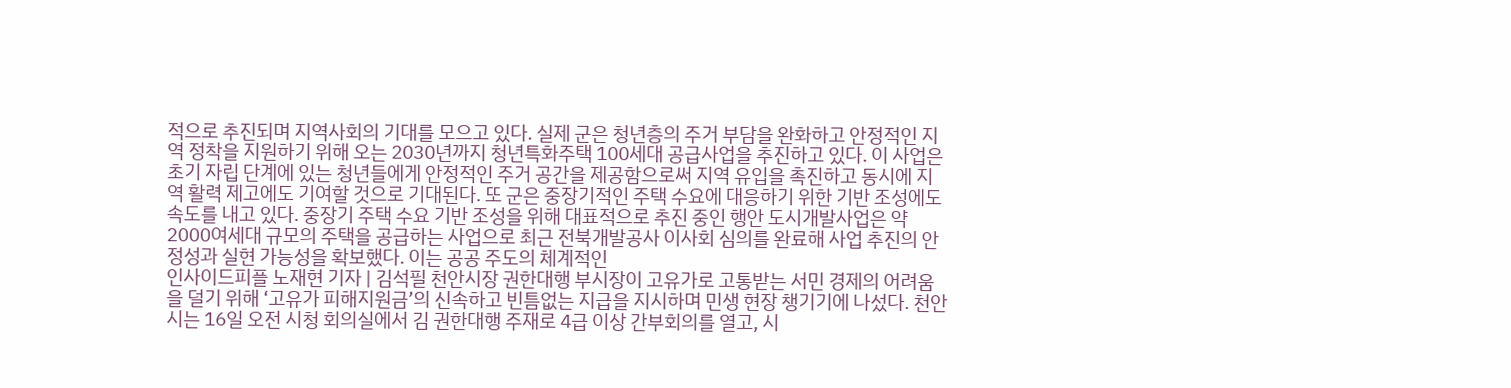적으로 추진되며 지역사회의 기대를 모으고 있다. 실제 군은 청년층의 주거 부담을 완화하고 안정적인 지역 정착을 지원하기 위해 오는 2030년까지 청년특화주택 100세대 공급사업을 추진하고 있다. 이 사업은 초기 자립 단계에 있는 청년들에게 안정적인 주거 공간을 제공함으로써 지역 유입을 촉진하고 동시에 지역 활력 제고에도 기여할 것으로 기대된다. 또 군은 중장기적인 주택 수요에 대응하기 위한 기반 조성에도 속도를 내고 있다. 중장기 주택 수요 기반 조성을 위해 대표적으로 추진 중인 행안 도시개발사업은 약 2000여세대 규모의 주택을 공급하는 사업으로 최근 전북개발공사 이사회 심의를 완료해 사업 추진의 안정성과 실현 가능성을 확보했다. 이는 공공 주도의 체계적인
인사이드피플 노재현 기자 | 김석필 천안시장 권한대행 부시장이 고유가로 고통받는 서민 경제의 어려움을 덜기 위해 ‘고유가 피해지원금’의 신속하고 빈틈없는 지급을 지시하며 민생 현장 챙기기에 나섰다. 천안시는 16일 오전 시청 회의실에서 김 권한대행 주재로 4급 이상 간부회의를 열고, 시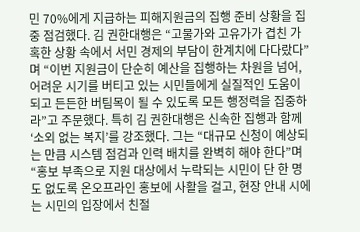민 70%에게 지급하는 피해지원금의 집행 준비 상황을 집중 점검했다. 김 권한대행은 “고물가와 고유가가 겹친 가혹한 상황 속에서 서민 경제의 부담이 한계치에 다다랐다”며 “이번 지원금이 단순히 예산을 집행하는 차원을 넘어, 어려운 시기를 버티고 있는 시민들에게 실질적인 도움이 되고 든든한 버팀목이 될 수 있도록 모든 행정력을 집중하라”고 주문했다. 특히 김 권한대행은 신속한 집행과 함께 ‘소외 없는 복지’를 강조했다. 그는 “대규모 신청이 예상되는 만큼 시스템 점검과 인력 배치를 완벽히 해야 한다”며 “홍보 부족으로 지원 대상에서 누락되는 시민이 단 한 명도 없도록 온오프라인 홍보에 사활을 걸고, 현장 안내 시에는 시민의 입장에서 친절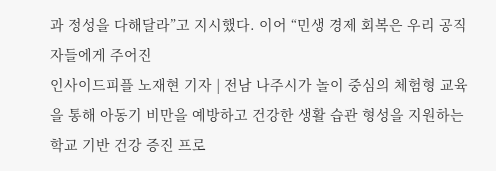과 정성을 다해달라”고 지시했다. 이어 “민생 경제 회복은 우리 공직자들에게 주어진
인사이드피플 노재현 기자 | 전남 나주시가 놀이 중심의 체험형 교육을 통해 아동기 비만을 예방하고 건강한 생활 습관 형성을 지원하는 학교 기반 건강 증진 프로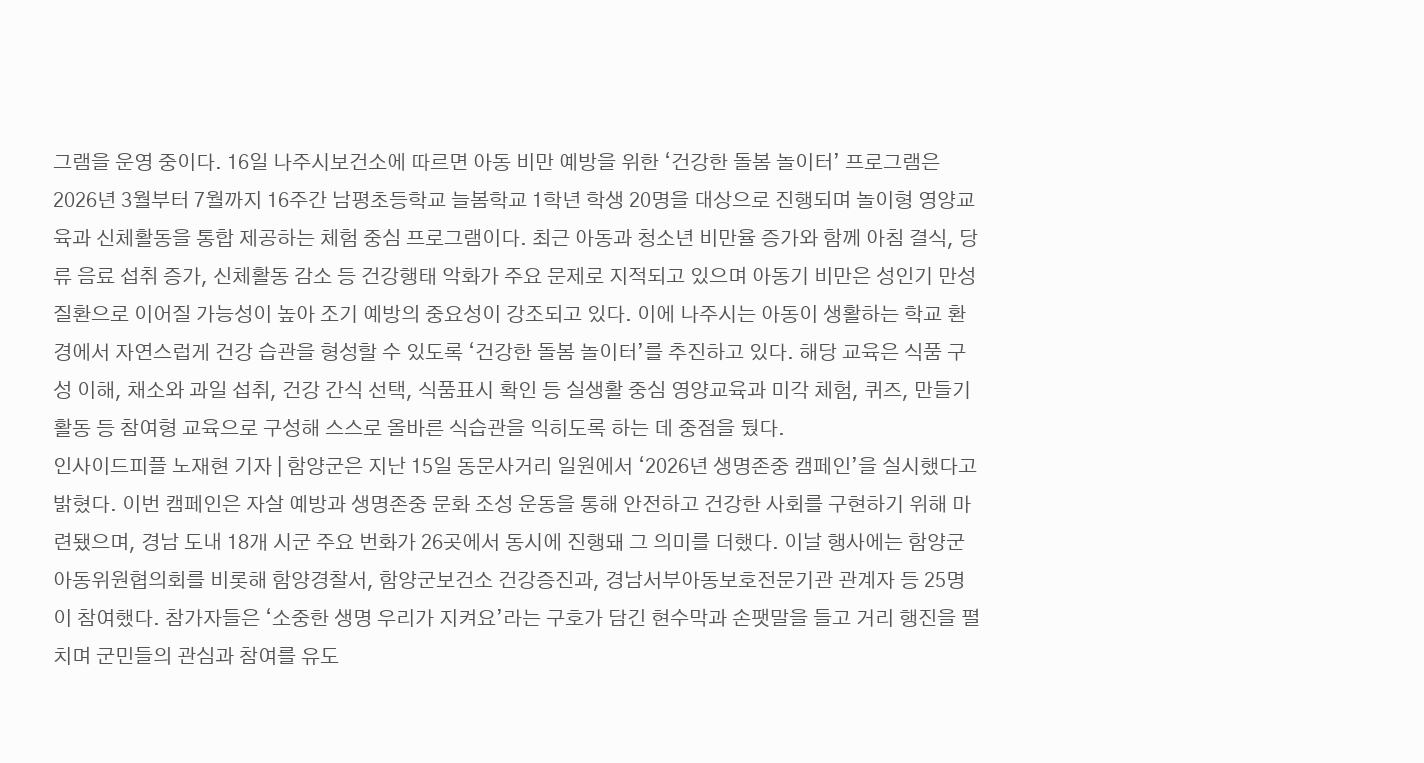그램을 운영 중이다. 16일 나주시보건소에 따르면 아동 비만 예방을 위한 ‘건강한 돌봄 놀이터’ 프로그램은 2026년 3월부터 7월까지 16주간 남평초등학교 늘봄학교 1학년 학생 20명을 대상으로 진행되며 놀이형 영양교육과 신체활동을 통합 제공하는 체험 중심 프로그램이다. 최근 아동과 청소년 비만율 증가와 함께 아침 결식, 당류 음료 섭취 증가, 신체활동 감소 등 건강행태 악화가 주요 문제로 지적되고 있으며 아동기 비만은 성인기 만성질환으로 이어질 가능성이 높아 조기 예방의 중요성이 강조되고 있다. 이에 나주시는 아동이 생활하는 학교 환경에서 자연스럽게 건강 습관을 형성할 수 있도록 ‘건강한 돌봄 놀이터’를 추진하고 있다. 해당 교육은 식품 구성 이해, 채소와 과일 섭취, 건강 간식 선택, 식품표시 확인 등 실생활 중심 영양교육과 미각 체험, 퀴즈, 만들기 활동 등 참여형 교육으로 구성해 스스로 올바른 식습관을 익히도록 하는 데 중점을 뒀다.
인사이드피플 노재현 기자 | 함양군은 지난 15일 동문사거리 일원에서 ‘2026년 생명존중 캠페인’을 실시했다고 밝혔다. 이번 캠페인은 자살 예방과 생명존중 문화 조성 운동을 통해 안전하고 건강한 사회를 구현하기 위해 마련됐으며, 경남 도내 18개 시군 주요 번화가 26곳에서 동시에 진행돼 그 의미를 더했다. 이날 행사에는 함양군아동위원협의회를 비롯해 함양경찰서, 함양군보건소 건강증진과, 경남서부아동보호전문기관 관계자 등 25명이 참여했다. 참가자들은 ‘소중한 생명 우리가 지켜요’라는 구호가 담긴 현수막과 손팻말을 들고 거리 행진을 펼치며 군민들의 관심과 참여를 유도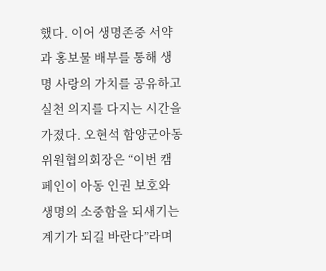했다. 이어 생명존중 서약과 홍보물 배부를 통해 생명 사랑의 가치를 공유하고 실천 의지를 다지는 시간을 가졌다. 오현석 함양군아동위원협의회장은 “이번 캠페인이 아동 인권 보호와 생명의 소중함을 되새기는 계기가 되길 바란다”라며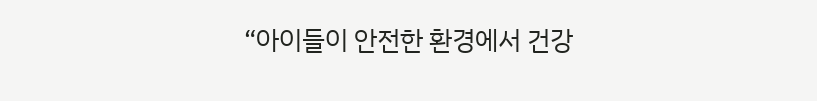“아이들이 안전한 환경에서 건강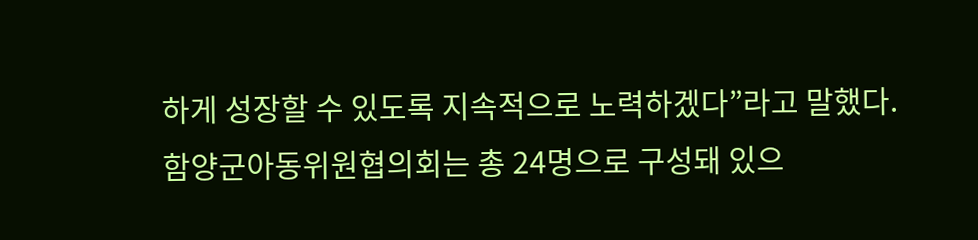하게 성장할 수 있도록 지속적으로 노력하겠다”라고 말했다. 함양군아동위원협의회는 총 24명으로 구성돼 있으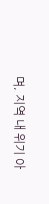며, 지역 내 위기 아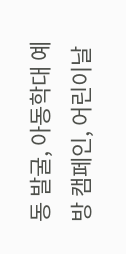동 발굴, 아동학대 예방 캠페인, 어린이날